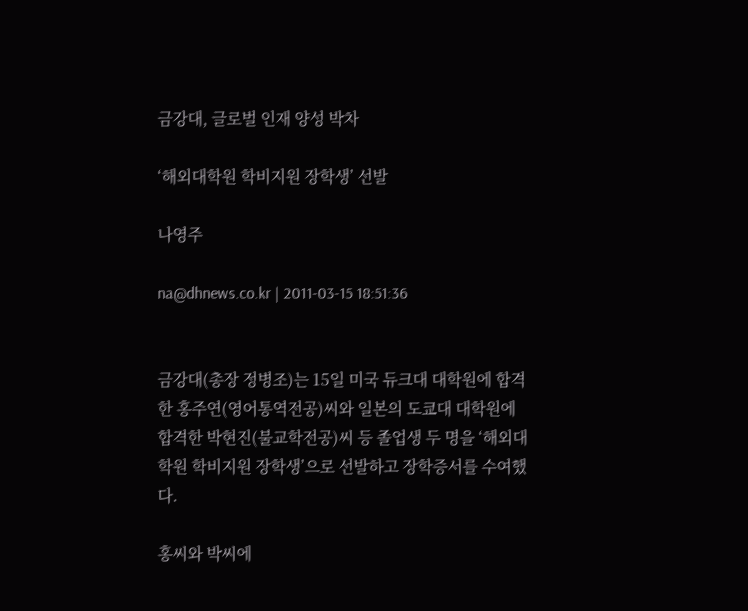금강대, 글로벌 인재 양성 박차

‘해외대학원 학비지원 장학생’ 선발

나영주

na@dhnews.co.kr | 2011-03-15 18:51:36


금강대(총장 정병조)는 15일 미국 듀크대 대학원에 합격한 홍주연(영어통역전공)씨와 일본의 도쿄대 대학원에 합격한 박현진(불교학전공)씨 등 졸업생 두 명을 ‘해외대학원 학비지원 장학생’으로 선발하고 장학증서를 수여했다.

홍씨와 박씨에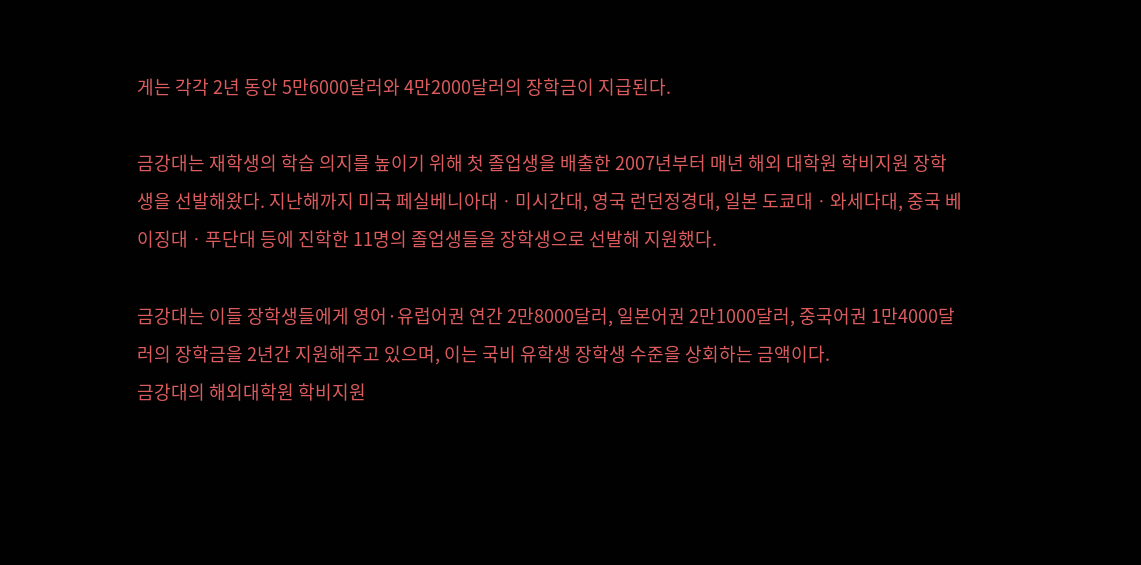게는 각각 2년 동안 5만6000달러와 4만2000달러의 장학금이 지급된다.

금강대는 재학생의 학습 의지를 높이기 위해 첫 졸업생을 배출한 2007년부터 매년 해외 대학원 학비지원 장학생을 선발해왔다. 지난해까지 미국 페실베니아대ㆍ미시간대, 영국 런던정경대, 일본 도쿄대ㆍ와세다대, 중국 베이징대ㆍ푸단대 등에 진학한 11명의 졸업생들을 장학생으로 선발해 지원했다.

금강대는 이들 장학생들에게 영어·유럽어권 연간 2만8000달러, 일본어권 2만1000달러, 중국어권 1만4000달러의 장학금을 2년간 지원해주고 있으며, 이는 국비 유학생 장학생 수준을 상회하는 금액이다.
금강대의 해외대학원 학비지원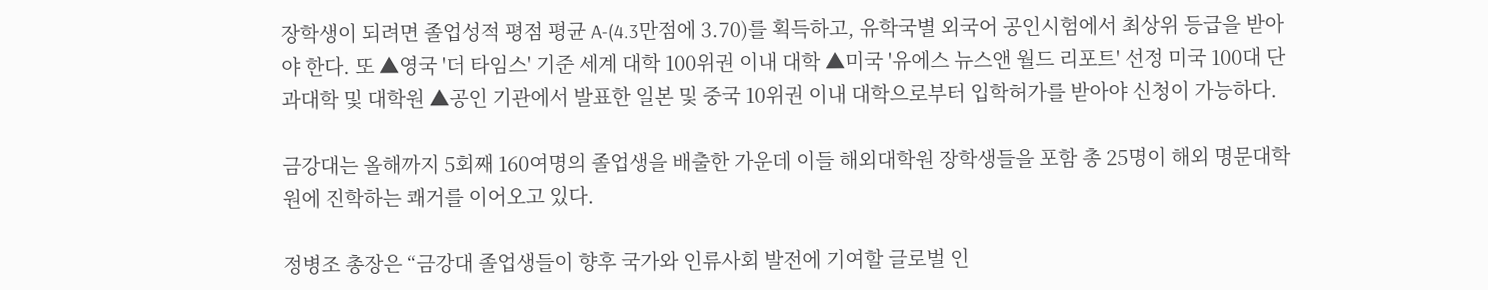장학생이 되려면 졸업성적 평점 평균 A-(4.3만점에 3.70)를 획득하고, 유학국별 외국어 공인시험에서 최상위 등급을 받아야 한다. 또 ▲영국 '더 타임스' 기준 세계 대학 100위권 이내 대학 ▲미국 '유에스 뉴스앤 월드 리포트' 선정 미국 100대 단과대학 및 대학원 ▲공인 기관에서 발표한 일본 및 중국 10위권 이내 대학으로부터 입학허가를 받아야 신청이 가능하다.

금강대는 올해까지 5회째 160여명의 졸업생을 배출한 가운데 이들 해외대학원 장학생들을 포함 총 25명이 해외 명문대학원에 진학하는 쾌거를 이어오고 있다.

정병조 총장은 “금강대 졸업생들이 향후 국가와 인류사회 발전에 기여할 글로벌 인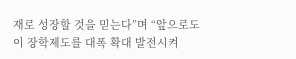재로 성장할 것을 믿는다”며 “앞으로도 이 장학제도를 대폭 확대 발전시켜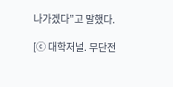나가겠다”고 말했다.

[ⓒ 대학저널. 무단전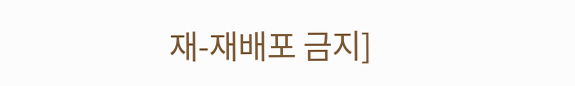재-재배포 금지]